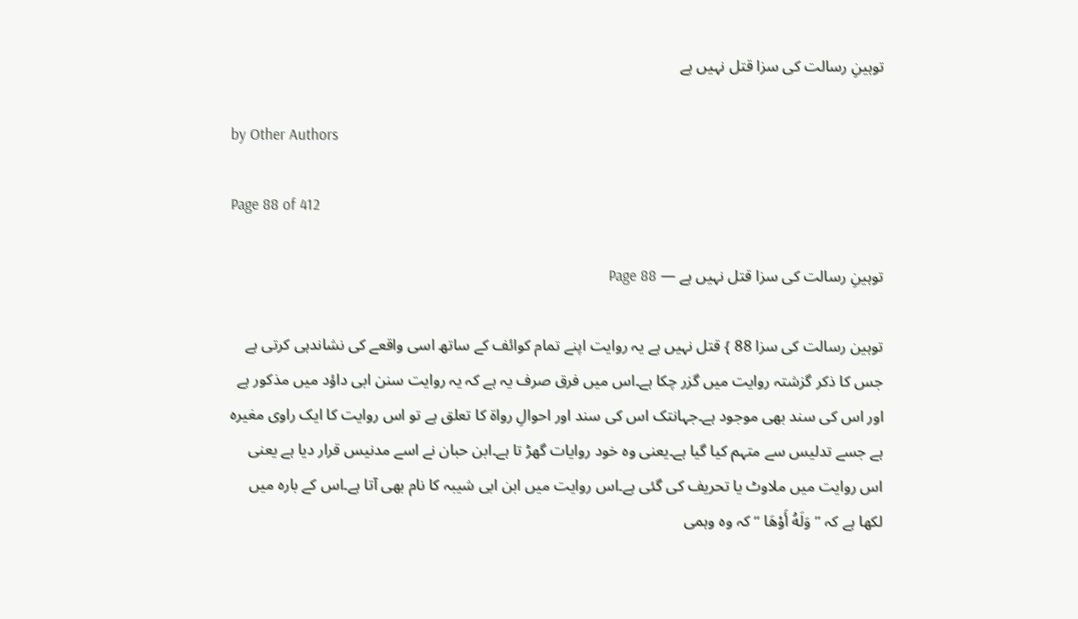توہینِ رسالت کی سزا قتل نہیں ہے

by Other Authors

Page 88 of 412

توہینِ رسالت کی سزا قتل نہیں ہے — Page 88

توہین رسالت کی سزا 88 } قتل نہیں ہے یہ روایت اپنے تمام کوائف کے ساتھ اسی واقعے کی نشاندہی کرتی ہے جس کا ذکر گزشتہ روایت میں گزر چکا ہے۔اس میں فرق صرف یہ ہے کہ یہ روایت سنن ابی داؤد میں مذکور ہے اور اس کی سند بھی موجود ہے۔جہانتک اس کی سند اور احوالِ رواۃ کا تعلق ہے تو اس روایت کا ایک راوی مغیرہ ہے جسے تدلیس سے متہم کیا گیا ہے۔یعنی وہ خود روایات گھڑ تا ہے۔ابن حبان نے اسے مدنیس قرار دیا ہے یعنی اس روایت میں ملاوٹ یا تحریف کی گئی ہے۔اس روایت میں ابن ابی شیبہ کا نام بھی آتا ہے۔اس کے بارہ میں لکھا ہے کہ ” وَلَهُ أَوْهَا “ کہ وہ وہمی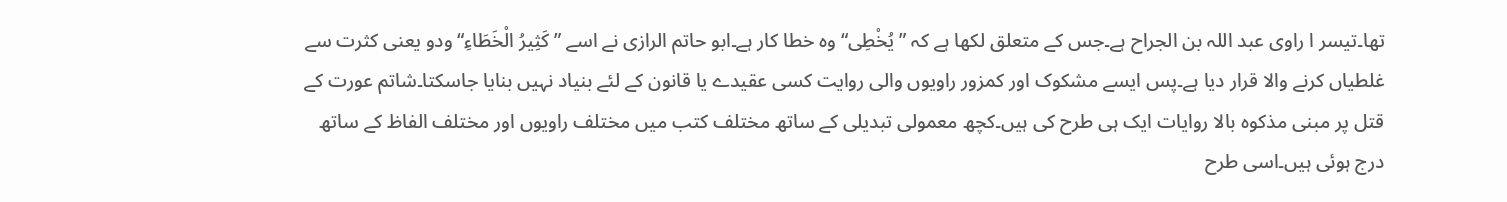تھا۔تیسر ا راوی عبد اللہ بن الجراح ہے۔جس کے متعلق لکھا ہے کہ ” يُخْطِی“ وہ خطا کار ہے۔ابو حاتم الرازی نے اسے ” كَثِيرُ الْخَطَاءِ“ ودو یعنی کثرت سے غلطیاں کرنے والا قرار دیا ہے۔پس ایسے مشکوک اور کمزور راویوں والی روایت کسی عقیدے یا قانون کے لئے بنیاد نہیں بنایا جاسکتا۔شاتم عورت کے قتل پر مبنی مذکوہ بالا روایات ایک ہی طرح کی ہیں۔کچھ معمولی تبدیلی کے ساتھ مختلف کتب میں مختلف راویوں اور مختلف الفاظ کے ساتھ درج ہوئی ہیں۔اسی طرح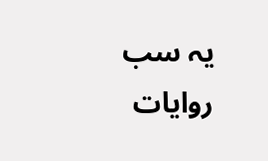یہ سب روایات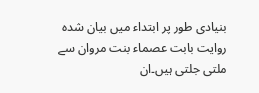بنیادی طور پر ابتداء میں بیان شدہ روایت بابت عصماء بنت مروان سے ملتی جلتی ہیں۔ان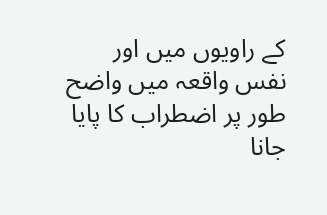کے راویوں میں اور نفس واقعہ میں واضح طور پر اضطراب کا پایا جانا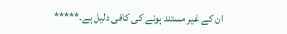ان کے غیر مستند ہونے کی کافی دلیل ہے۔*****